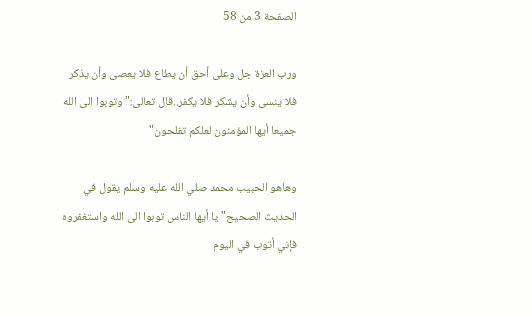الصفحة 3 من 58

ورب العزة جل وعلى أحق أن يطاع فلا يعصى وأن يذكر فلا ينسى وأن يشكر فلا يكفر..قال تعالى:"وتوبوا الى الله جميعا أيها المؤمنون لعلكم تفلحون"

وهاهو الحبيب محمد صلي الله عليه وسلم يقول في الحديث الصحيح"يا أيها الناس توبوا الى الله واستغفروه فإني أتوب في اليوم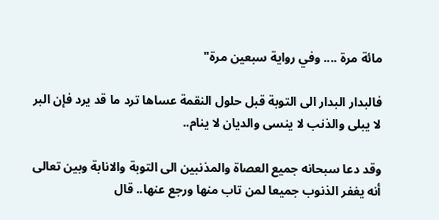مائة مرة .... وفي رواية سبعين مرة"

فالبدار البدار الى التوبة قبل حلول النقمة عساها ترد ما قد يرد فإن البر لا يبلى والذنب لا ينسى والديان لا ينام..

وقد دعا سبحانه جميع العصاة والمذنبين الى التوبة والانابة وبين تعالى أنه يغفر الذنوب جميعا لمن تاب منها ورجع عنها.. قال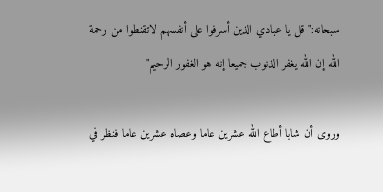سبحانه:"قل يا عبادي الذين أسرفوا على أنفسهم لاتقنطوا من رحمة الله إن الله يغفر الذنوب جميعا إنه هو الغفور الرحيم"

وروى أن شابا أطاع الله عشرين عاما وعصاه عشرين عاما فنظر في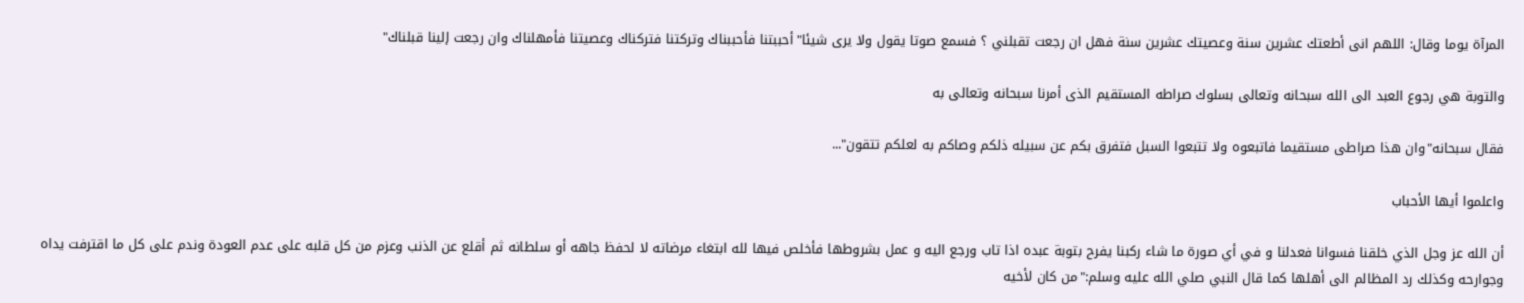المرآة يوما وقال: اللهم انى أطعتك عشرين سنة وعصيتك عشرين سنة فهل ان رجعت تقبلني ؟ فسمع صوتا يقول ولا يرى شيئا"أحببتنا فأحببناك وتركتنا فتركناك وعصيتنا فأمهلناك وان رجعت إلينا قبلناك"

والتوبة هي رجوع العبد الى الله سبحانه وتعالى بسلوك صراطه المستقيم الذى أمرنا سبحانه وتعالى به

فقال سبحانه"وان هذا صراطى مستقيما فاتبعوه ولا تتبعوا السبل فتفرق بكم عن سبيله ذلكم وصاكم به لعلكم تتقون"...

واعلموا أيها الأحباب

أن الله عز وجل الذي خلقنا فسوانا فعدلنا و في أي صورة ما شاء ركبنا يفرح بتوبة عبده اذا تاب ورجع اليه و عمل بشروطها فأخلص فيها لله ابتغاء مرضاته لا لحفظ جاهه أو سلطانه ثم أقلع عن الذنب وعزم من كل قلبه على عدم العودة وندم على كل ما اقترفت يداه وجوارحه وكذلك رد المظالم الى أهلها كما قال النبي صلي الله عليه وسلم:"من كان لأخيه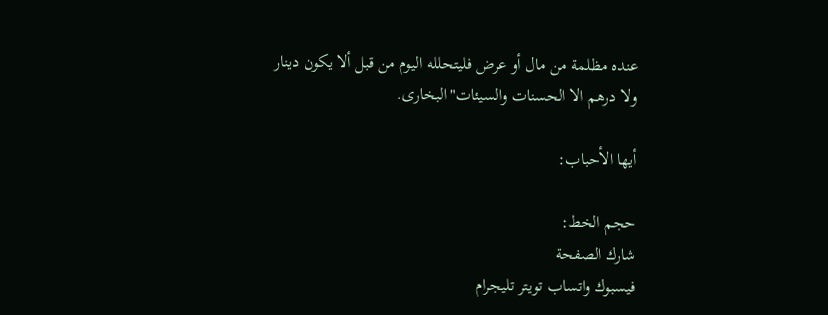عنده مظلمة من مال أو عرض فليتحلله اليوم من قبل ألا يكون دينار ولا درهم الا الحسنات والسيئات"البخارى.

أيها الأحباب:

حجم الخط:
شارك الصفحة
فيسبوك واتساب تويتر تليجرام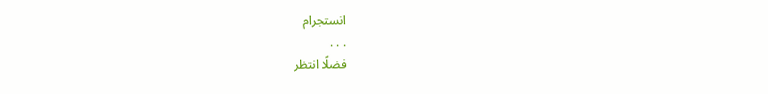انستجرام
. . .
فضلًا انتظر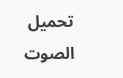تحميل الصوت